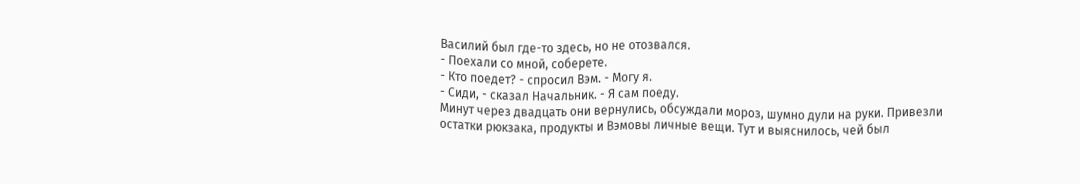Василий был где-то здесь, но не отозвался.
- Поехали со мной, соберете.
- Кто поедет? - спросил Вэм. - Могу я.
- Сиди, - сказал Начальник. - Я сам поеду.
Минут через двадцать они вернулись, обсуждали мороз, шумно дули на руки. Привезли остатки рюкзака, продукты и Вэмовы личные вещи. Тут и выяснилось, чей был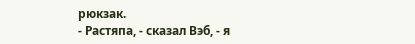рюкзак.
- Растяпа, - сказал Вэб, - я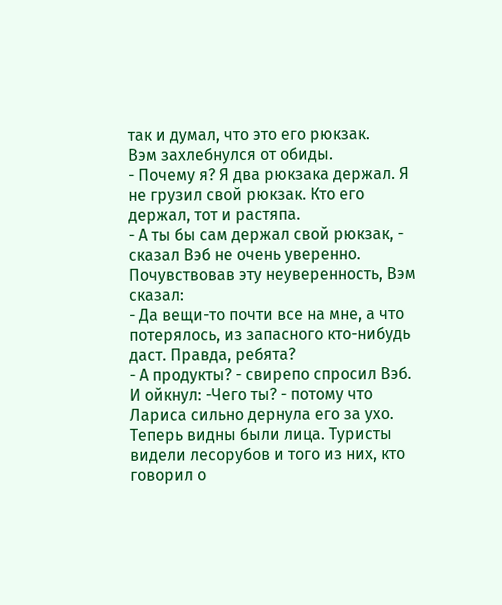так и думал, что это его рюкзак.
Вэм захлебнулся от обиды.
- Почему я? Я два рюкзака держал. Я не грузил свой рюкзак. Кто его держал, тот и растяпа.
- А ты бы сам держал свой рюкзак, - сказал Вэб не очень уверенно.
Почувствовав эту неуверенность, Вэм сказал:
- Да вещи-то почти все на мне, а что потерялось, из запасного кто-нибудь даст. Правда, ребята?
- А продукты? - свирепо спросил Вэб. И ойкнул: -Чего ты? - потому что Лариса сильно дернула его за ухо.
Теперь видны были лица. Туристы видели лесорубов и того из них, кто говорил о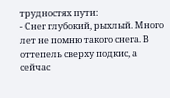трудностях пути:
- Снег глубокий, рыхлый. Много лет не помню такого снега. В оттепель сверху подкис, а сейчас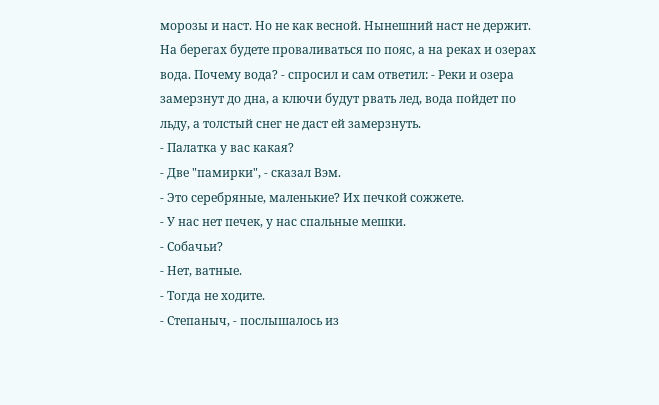морозы и наст. Но не как весной. Нынешний наст не держит. На берегах будете проваливаться по пояс, а на реках и озерах вода. Почему вода? - спросил и сам ответил: - Реки и озера замерзнут до дна, а ключи будут рвать лед, вода пойдет по льду, а толстый снег не даст ей замерзнуть.
- Палатка у вас какая?
- Две "памирки", - сказал Вэм.
- Это серебряные, маленькие? Их печкой сожжете.
- У нас нет печек, у нас спальные мешки.
- Собачьи?
- Нет, ватные.
- Тогда не ходите.
- Степаныч, - послышалось из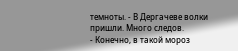темноты. - В Дергачеве волки пришли. Много следов.
- Конечно, в такой мороз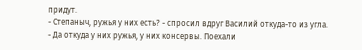придут.
- Степаныч, ружья у них есть? - спросил вдруг Василий откуда-то из угла.
- Да откуда у них ружья, у них консервы. Поехали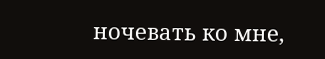ночевать ко мне,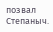позвал Степаныч.